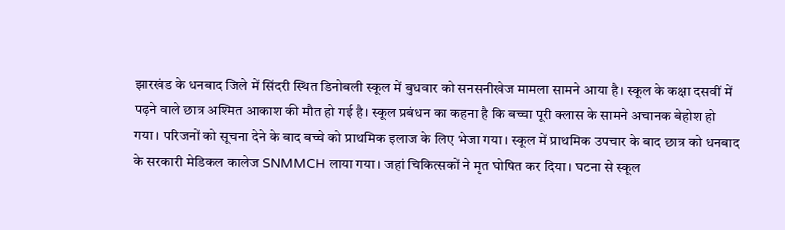झारखंड के धनबाद जिले में सिंदरी स्थित डिनोबली स्कूल में बुधवार को सनसनीखेज मामला सामने आया है। स्कूल के कक्षा दसवीं में पढ़ने वाले छात्र अश्मित आकाश की मौत हो गई है। स्कूल प्रबंधन का कहना है कि बच्चा पूरी क्लास के सामने अचानक बेहोश हो गया। परिजनों को सूचना देने के बाद बच्चे को प्राथमिक इलाज के लिए भेजा गया। स्कूल में प्राथमिक उपचार के बाद छात्र को धनबाद के सरकारी मेडिकल कालेज SNMMCH लाया गया। जहां चिकित्सकों ने मृत घोषित कर दिया। घटना से स्कूल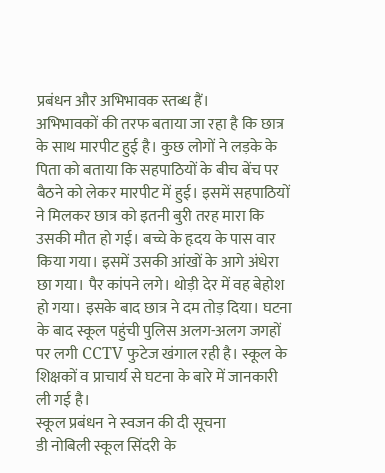प्रबंधन और अभिभावक स्तब्ध हैं।
अभिभावकों की तरफ बताया जा रहा है कि छात्र के साथ मारपीट हुई है। कुछ लोगों ने लड़के के पिता को बताया कि सहपाठियों के बीच बेंच पर बैठने को लेकर मारपीट में हुई। इसमें सहपाठियों ने मिलकर छात्र को इतनी बुरी तरह मारा कि उसकी मौत हो गई। बच्चे के हृदय के पास वार किया गया। इसमें उसकी आंखों के आगे अंधेरा छा गया। पैर कांपने लगे। थोड़ी देर में वह बेहोश हो गया। इसके बाद छात्र ने दम तोड़ दिया। घटना के बाद स्कूल पहुंची पुलिस अलग-अलग जगहों पर लगी CCTV फुटेज खंगाल रही है। स्कूल के शिक्षकों व प्राचार्य से घटना के बारे में जानकारी ली गई है।
स्कूल प्रबंधन ने स्वजन की दी सूचना
डी नोबिली स्कूल सिंदरी के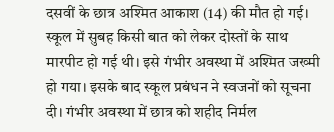दसवीं के छात्र अश्मित आकाश (14) की मौत हो गई। स्कूल में सुबह किसी बात को लेकर दोस्तों के साथ मारपीट हो गई थी। इसे गंभीर अवस्था में अश्मित जख्मी हो गया। इसके बाद स्कूल प्रबंधन ने स्वजनों को सूचना दी। गंभीर अवस्था में छात्र को शहीद निर्मल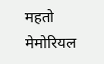महतो मेमोरियल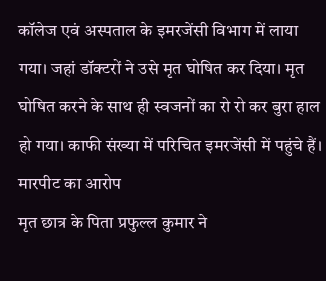कॉलेज एवं अस्पताल के इमरजेंसी विभाग में लाया गया। जहां डॉक्टरों ने उसे मृत घोषित कर दिया। मृत घोषित करने के साथ ही स्वजनों का रो रो कर बुरा हाल हो गया। काफी संख्या में परिचित इमरजेंसी में पहुंचे हैं।
मारपीट का आरोप
मृत छात्र के पिता प्रफुल्ल कुमार ने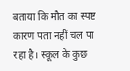बताया कि मौत का स्पष्ट कारण पता नहीं चल पा रहा है। स्कूल के कुछ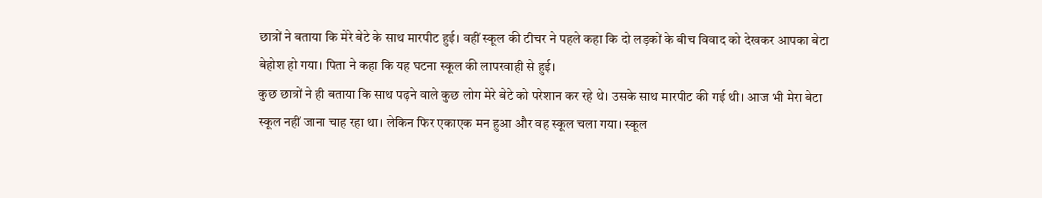छात्रों ने बताया कि मेरे बेटे के साथ मारपीट हुई। वहीं स्कूल की टीचर ने पहले कहा कि दो लड़कों के बीच विवाद को देखकर आपका बेटा बेहोश हो गया। पिता ने कहा कि यह घटना स्कूल की लापरवाही से हुई।
कुछ छात्रों ने ही बताया कि साथ पढ़ने वाले कुछ लोग मेरे बेटे को परेशान कर रहे थे। उसके साथ मारपीट की गई थी। आज भी मेरा बेटा स्कूल नहीं जाना चाह रहा था। लेकिन फिर एकाएक मन हुआ और वह स्कूल चला गया। स्कूल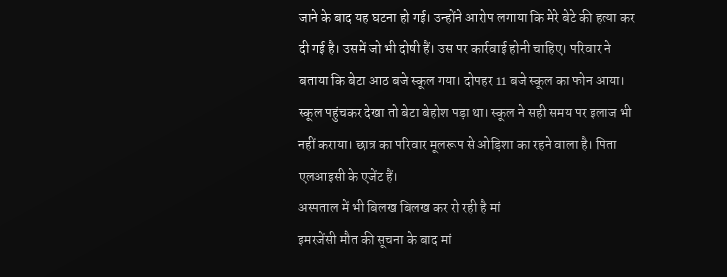जाने के बाद यह घटना हो गई। उन्होंने आरोप लगाया कि मेरे बेटे की हत्या कर दी गई है। उसमें जो भी दोषी हैं। उस पर कार्रवाई होनी चाहिए। परिवार ने बताया कि बेटा आठ बजे स्कूल गया। दोपहर 11 बजे स्कूल का फोन आया। स्कूल पहुंचकर देखा तो बेटा बेहोश पड़ा था। स्कूल ने सही समय पर इलाज भी नहीं कराया। छात्र का परिवार मूलरूप से ओड़िशा का रहने वाला है। पिता एलआइसी के एजेंट हैं।
अस्पताल में भी बिलख बिलख कर रो रही है मां
इमरजेंसी मौत की सूचना के बाद मां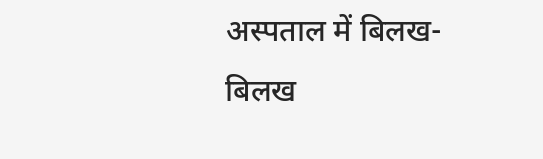अस्पताल में बिलख- बिलख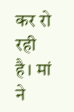कर रो रही है। मां ने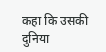कहा कि उसकी दुनिया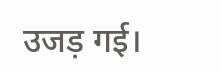उजड़ गई।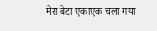मेरा बेटा एकाएक चला गया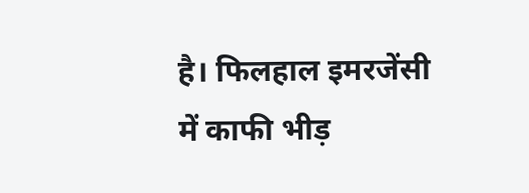है। फिलहाल इमरजेंसी में काफी भीड़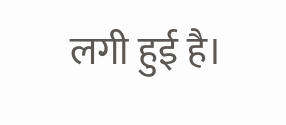लगी हुई है।